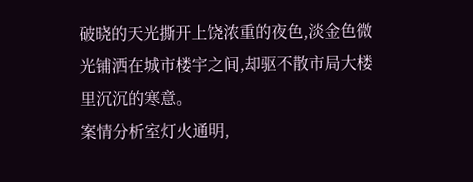破晓的天光撕开上饶浓重的夜色,淡金色微光铺洒在城市楼宇之间,却驱不散市局大楼里沉沉的寒意。
案情分析室灯火通明,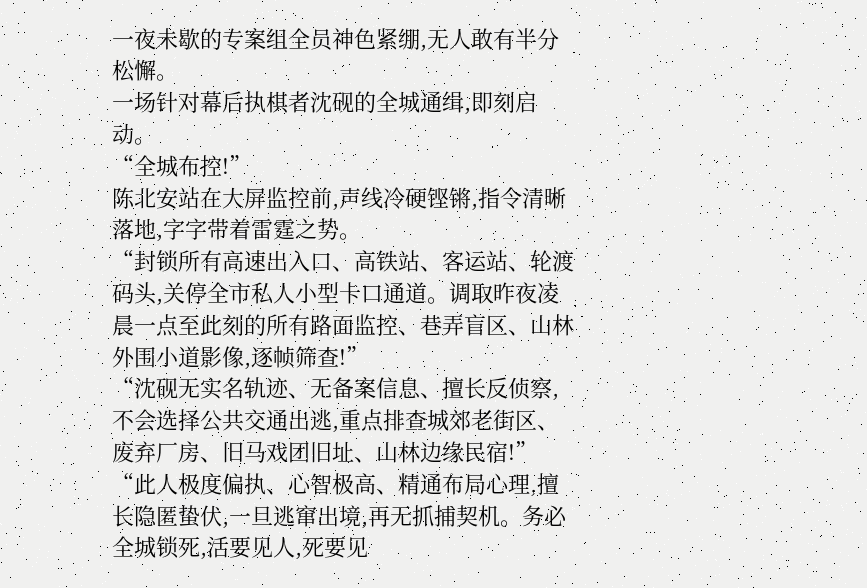一夜未歇的专案组全员神色紧绷,无人敢有半分松懈。
一场针对幕后执棋者沈砚的全城通缉,即刻启动。
“全城布控!”
陈北安站在大屏监控前,声线冷硬铿锵,指令清晰落地,字字带着雷霆之势。
“封锁所有高速出入口、高铁站、客运站、轮渡码头,关停全市私人小型卡口通道。调取昨夜凌晨一点至此刻的所有路面监控、巷弄盲区、山林外围小道影像,逐帧筛查!”
“沈砚无实名轨迹、无备案信息、擅长反侦察,不会选择公共交通出逃,重点排查城郊老街区、废弃厂房、旧马戏团旧址、山林边缘民宿!”
“此人极度偏执、心智极高、精通布局心理,擅长隐匿蛰伏,一旦逃窜出境,再无抓捕契机。务必全城锁死,活要见人,死要见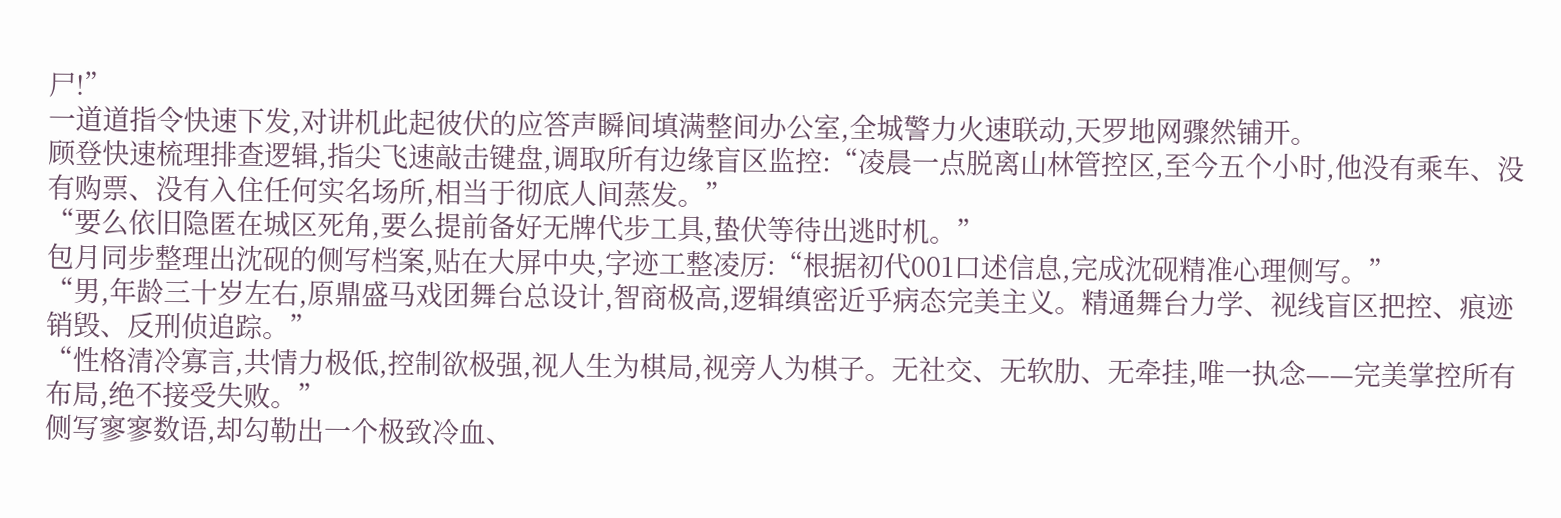尸!”
一道道指令快速下发,对讲机此起彼伏的应答声瞬间填满整间办公室,全城警力火速联动,天罗地网骤然铺开。
顾登快速梳理排查逻辑,指尖飞速敲击键盘,调取所有边缘盲区监控:“凌晨一点脱离山林管控区,至今五个小时,他没有乘车、没有购票、没有入住任何实名场所,相当于彻底人间蒸发。”
“要么依旧隐匿在城区死角,要么提前备好无牌代步工具,蛰伏等待出逃时机。”
包月同步整理出沈砚的侧写档案,贴在大屏中央,字迹工整凌厉:“根据初代001口述信息,完成沈砚精准心理侧写。”
“男,年龄三十岁左右,原鼎盛马戏团舞台总设计,智商极高,逻辑缜密近乎病态完美主义。精通舞台力学、视线盲区把控、痕迹销毁、反刑侦追踪。”
“性格清冷寡言,共情力极低,控制欲极强,视人生为棋局,视旁人为棋子。无社交、无软肋、无牵挂,唯一执念——完美掌控所有布局,绝不接受失败。”
侧写寥寥数语,却勾勒出一个极致冷血、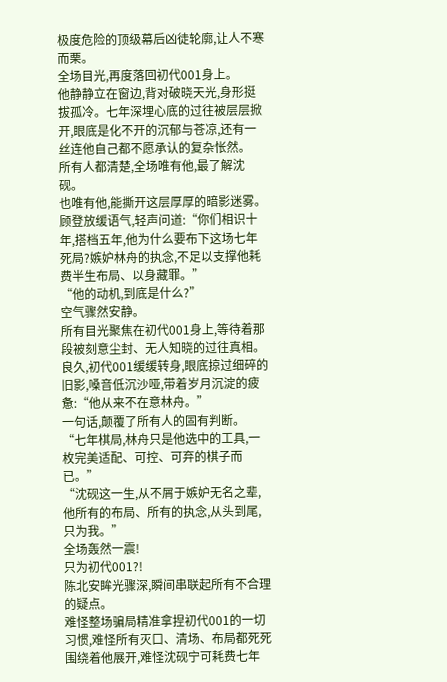极度危险的顶级幕后凶徒轮廓,让人不寒而栗。
全场目光,再度落回初代001身上。
他静静立在窗边,背对破晓天光,身形挺拔孤冷。七年深埋心底的过往被层层掀开,眼底是化不开的沉郁与苍凉,还有一丝连他自己都不愿承认的复杂怅然。
所有人都清楚,全场唯有他,最了解沈砚。
也唯有他,能撕开这层厚厚的暗影迷雾。
顾登放缓语气,轻声问道:“你们相识十年,搭档五年,他为什么要布下这场七年死局?嫉妒林舟的执念,不足以支撑他耗费半生布局、以身藏罪。”
“他的动机,到底是什么?”
空气骤然安静。
所有目光聚焦在初代001身上,等待着那段被刻意尘封、无人知晓的过往真相。
良久,初代001缓缓转身,眼底掠过细碎的旧影,嗓音低沉沙哑,带着岁月沉淀的疲惫:“他从来不在意林舟。”
一句话,颠覆了所有人的固有判断。
“七年棋局,林舟只是他选中的工具,一枚完美适配、可控、可弃的棋子而已。”
“沈砚这一生,从不屑于嫉妒无名之辈,他所有的布局、所有的执念,从头到尾,只为我。”
全场轰然一震!
只为初代001?!
陈北安眸光骤深,瞬间串联起所有不合理的疑点。
难怪整场骗局精准拿捏初代001的一切习惯,难怪所有灭口、清场、布局都死死围绕着他展开,难怪沈砚宁可耗费七年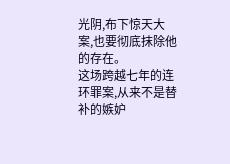光阴,布下惊天大案,也要彻底抹除他的存在。
这场跨越七年的连环罪案,从来不是替补的嫉妒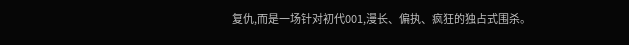复仇,而是一场针对初代001,漫长、偏执、疯狂的独占式围杀。